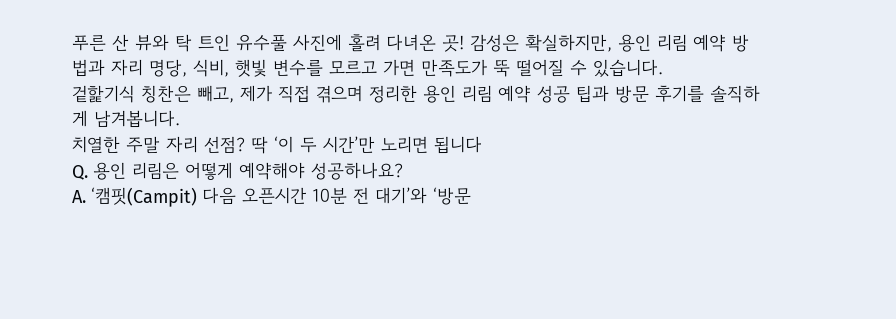푸른 산 뷰와 탁 트인 유수풀 사진에 홀려 다녀온 곳! 감성은 확실하지만, 용인 리림 예약 방법과 자리 명당, 식비, 햇빛 변수를 모르고 가면 만족도가 뚝 떨어질 수 있습니다.
겉핥기식 칭찬은 빼고, 제가 직접 겪으며 정리한 용인 리림 예약 성공 팁과 방문 후기를 솔직하게 남겨봅니다.
치열한 주말 자리 선점? 딱 ‘이 두 시간’만 노리면 됩니다
Q. 용인 리림은 어떻게 예약해야 성공하나요?
A. ‘캠핏(Campit) 다음 오픈시간 10분 전 대기’와 ‘방문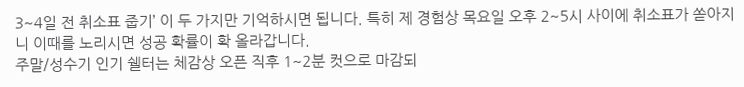3~4일 전 취소표 줍기’ 이 두 가지만 기억하시면 됩니다. 특히 제 경험상 목요일 오후 2~5시 사이에 취소표가 쏟아지니 이때를 노리시면 성공 확률이 확 올라갑니다.
주말/성수기 인기 쉘터는 체감상 오픈 직후 1~2분 컷으로 마감되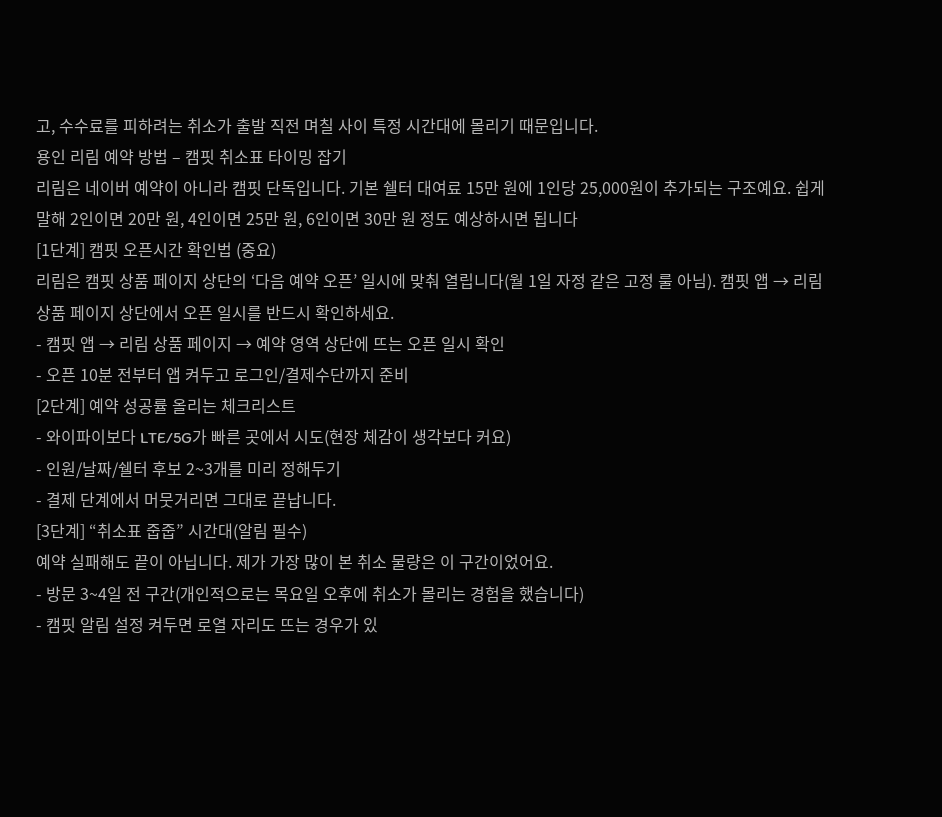고, 수수료를 피하려는 취소가 출발 직전 며칠 사이 특정 시간대에 몰리기 때문입니다.
용인 리림 예약 방법 – 캠핏 취소표 타이밍 잡기
리림은 네이버 예약이 아니라 캠핏 단독입니다. 기본 쉘터 대여료 15만 원에 1인당 25,000원이 추가되는 구조예요. 쉽게 말해 2인이면 20만 원, 4인이면 25만 원, 6인이면 30만 원 정도 예상하시면 됩니다
[1단계] 캠핏 오픈시간 확인법 (중요)
리림은 캠핏 상품 페이지 상단의 ‘다음 예약 오픈’ 일시에 맞춰 열립니다(월 1일 자정 같은 고정 룰 아님). 캠핏 앱 → 리림 상품 페이지 상단에서 오픈 일시를 반드시 확인하세요.
- 캠핏 앱 → 리림 상품 페이지 → 예약 영역 상단에 뜨는 오픈 일시 확인
- 오픈 10분 전부터 앱 켜두고 로그인/결제수단까지 준비
[2단계] 예약 성공률 올리는 체크리스트
- 와이파이보다 LTE/5G가 빠른 곳에서 시도(현장 체감이 생각보다 커요)
- 인원/날짜/쉘터 후보 2~3개를 미리 정해두기
- 결제 단계에서 머뭇거리면 그대로 끝납니다.
[3단계] “취소표 줍줍” 시간대(알림 필수)
예약 실패해도 끝이 아닙니다. 제가 가장 많이 본 취소 물량은 이 구간이었어요.
- 방문 3~4일 전 구간(개인적으로는 목요일 오후에 취소가 몰리는 경험을 했습니다)
- 캠핏 알림 설정 켜두면 로열 자리도 뜨는 경우가 있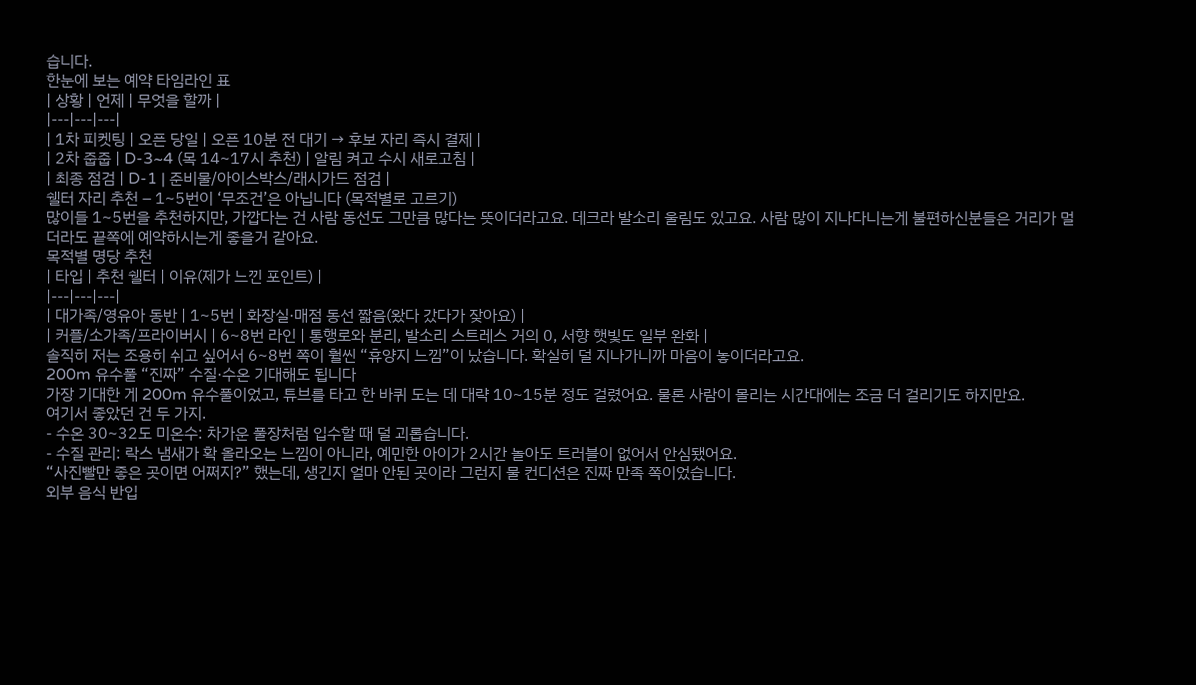습니다.
한눈에 보는 예약 타임라인 표
| 상황 | 언제 | 무엇을 할까 |
|---|---|---|
| 1차 피켓팅 | 오픈 당일 | 오픈 10분 전 대기 → 후보 자리 즉시 결제 |
| 2차 줍줍 | D-3~4 (목 14~17시 추천) | 알림 켜고 수시 새로고침 |
| 최종 점검 | D-1 | 준비물/아이스박스/래시가드 점검 |
쉘터 자리 추천 – 1~5번이 ‘무조건’은 아닙니다 (목적별로 고르기)
많이들 1~5번을 추천하지만, 가깝다는 건 사람 동선도 그만큼 많다는 뜻이더라고요. 데크라 발소리 울림도 있고요. 사람 많이 지나다니는게 불편하신분들은 거리가 멀더라도 끝쪽에 예약하시는게 좋을거 같아요.
목적별 명당 추천
| 타입 | 추천 쉘터 | 이유(제가 느낀 포인트) |
|---|---|---|
| 대가족/영유아 동반 | 1~5번 | 화장실·매점 동선 짧음(왔다 갔다가 잦아요) |
| 커플/소가족/프라이버시 | 6~8번 라인 | 통행로와 분리, 발소리 스트레스 거의 0, 서향 햇빛도 일부 완화 |
솔직히 저는 조용히 쉬고 싶어서 6~8번 쪽이 훨씬 “휴양지 느낌”이 났습니다. 확실히 덜 지나가니까 마음이 놓이더라고요.
200m 유수풀 “진짜” 수질·수온 기대해도 됩니다
가장 기대한 게 200m 유수풀이었고, 튜브를 타고 한 바퀴 도는 데 대략 10~15분 정도 걸렸어요. 물론 사람이 몰리는 시간대에는 조금 더 걸리기도 하지만요.
여기서 좋았던 건 두 가지.
- 수온 30~32도 미온수: 차가운 풀장처럼 입수할 때 덜 괴롭습니다.
- 수질 관리: 락스 냄새가 확 올라오는 느낌이 아니라, 예민한 아이가 2시간 놀아도 트러블이 없어서 안심됐어요.
“사진빨만 좋은 곳이면 어쩌지?” 했는데, 생긴지 얼마 안된 곳이라 그런지 물 컨디션은 진짜 만족 쪽이었습니다.
외부 음식 반입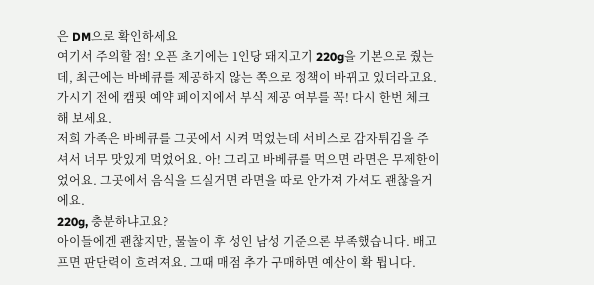은 DM으로 확인하세요
여기서 주의할 점! 오픈 초기에는 1인당 돼지고기 220g을 기본으로 줬는데, 최근에는 바베큐를 제공하지 않는 쪽으로 정책이 바뀌고 있더라고요. 가시기 전에 캠핏 예약 페이지에서 부식 제공 여부를 꼭! 다시 한번 체크해 보세요.
저희 가족은 바베큐를 그곳에서 시켜 먹었는데 서비스로 감자튀김을 주셔서 너무 맛있게 먹었어요. 아! 그리고 바베큐를 먹으면 라면은 무제한이었어요. 그곳에서 음식을 드실거면 라면을 따로 안가져 가셔도 괜찮을거에요.
220g, 충분하냐고요?
아이들에겐 괜찮지만, 물놀이 후 성인 남성 기준으론 부족했습니다. 배고프면 판단력이 흐려져요. 그때 매점 추가 구매하면 예산이 확 튑니다.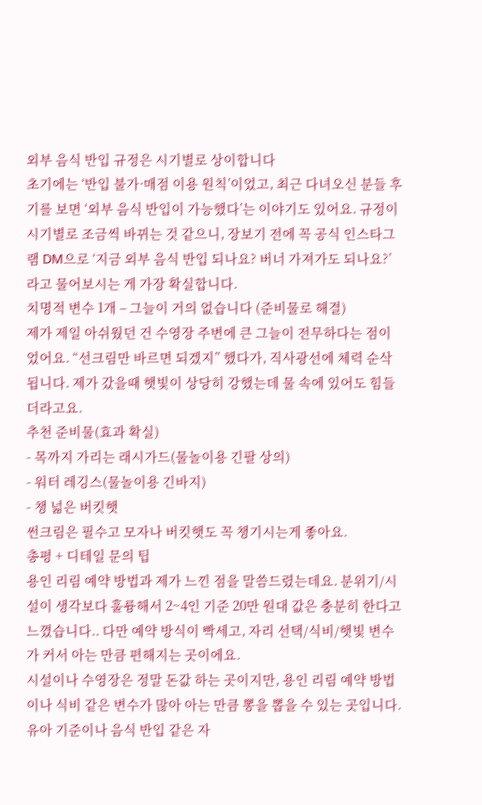외부 음식 반입 규정은 시기별로 상이합니다
초기에는 ‘반입 불가·매점 이용 원칙’이었고, 최근 다녀오신 분들 후기를 보면 ‘외부 음식 반입이 가능했다’는 이야기도 있어요. 규정이 시기별로 조금씩 바뀌는 것 같으니, 장보기 전에 꼭 공식 인스타그램 DM으로 ‘지금 외부 음식 반입 되나요? 버너 가져가도 되나요?’라고 물어보시는 게 가장 확실합니다.
치명적 변수 1개 – 그늘이 거의 없습니다 (준비물로 해결)
제가 제일 아쉬웠던 건 수영장 주변에 큰 그늘이 전무하다는 점이었어요. “선크림만 바르면 되겠지” 했다가, 직사광선에 체력 순삭됩니다. 제가 갔을때 햇빛이 상당히 강했는데 물 속에 있어도 힘들더라고요.
추천 준비물(효과 확실)
- 목까지 가리는 래시가드(물놀이용 긴팔 상의)
- 워터 레깅스(물놀이용 긴바지)
- 챙 넓은 버킷햇
썬크림은 필수고 모자나 버킷햇도 꼭 챙기시는게 좋아요.
총평 + 디테일 문의 팁
용인 리림 예약 방법과 제가 느낀 점을 말씀드렸는데요. 분위기/시설이 생각보다 훌륭해서 2~4인 기준 20만 원대 값은 충분히 한다고 느꼈습니다.. 다만 예약 방식이 빡세고, 자리 선택/식비/햇빛 변수가 커서 아는 만큼 편해지는 곳이에요.
시설이나 수영장은 정말 돈값 하는 곳이지만, 용인 리림 예약 방법이나 식비 같은 변수가 많아 아는 만큼 뽕을 뽑을 수 있는 곳입니다. 유아 기준이나 음식 반입 같은 자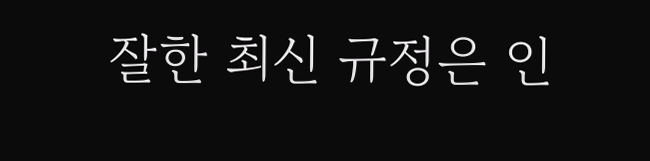잘한 최신 규정은 인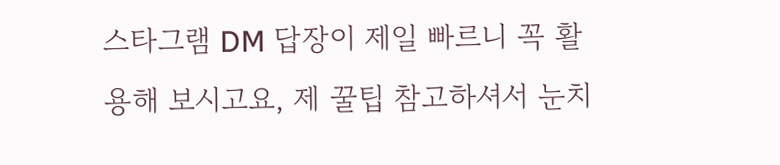스타그램 DM 답장이 제일 빠르니 꼭 활용해 보시고요, 제 꿀팁 참고하셔서 눈치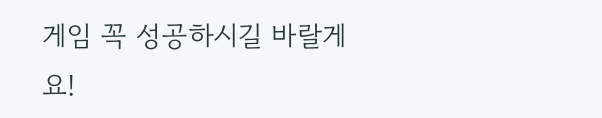게임 꼭 성공하시길 바랄게요!